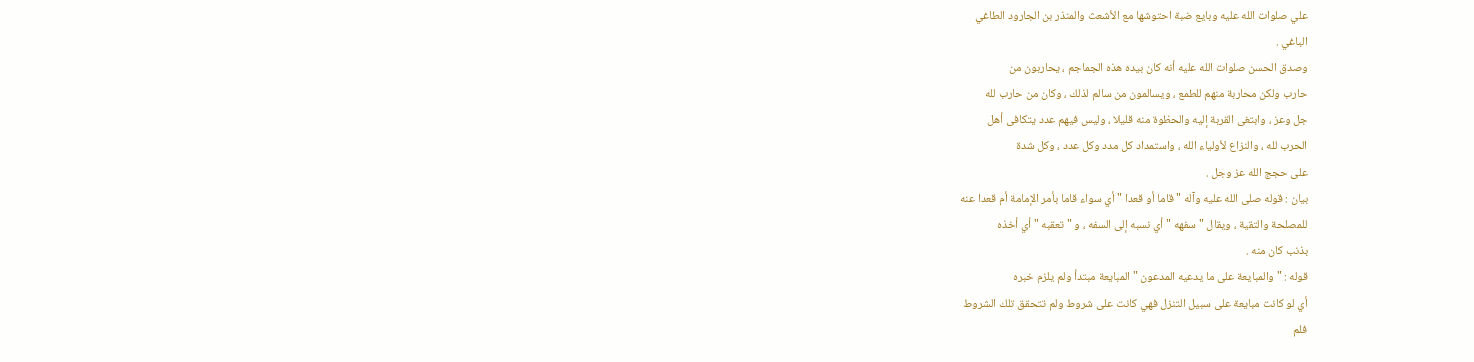علي صلوات الله عليه وبايع ضبة احتوشها مع الأشعث والمنذر بن الجارود الطاغي
الباغي .
وصدق الحسن صلوات الله عليه أنه كان بيده هذه الجماجم ، يحاربون من
حارب ولكن محاربة منهم للطمع ، ويسالمون من سالم لذلك ، وكان من حارب لله
جل وعز ، وابتغى القربة إليه والحظوة منه قليلا ، وليس فيهم عدد يتكافى أهل
الحرب لله ، والنزاع لأولياء الله ، واستمداد كل مدد وكل عدد ، وكل شدة
على حجج الله عز وجل .
بيان : قوله صلى الله عليه وآله " قاما أو قعدا " أي سواء قاما بأمر الإمامة أم قعدا عنه
للمصلحة والتقية ، ويقال " سفهه " أي نسبه إلى السفه ، و " تعقبه " أي أخذه
بذنب كان منه .
قوله : " والمبايعة على ما يدعيه المدعون " المبايعة مبتدأ ولم يلزم خبره
أي لو كانت مبايعة على سبيل التنزل فهي كانت على شروط ولم تتحقق تلك الشروط
فلم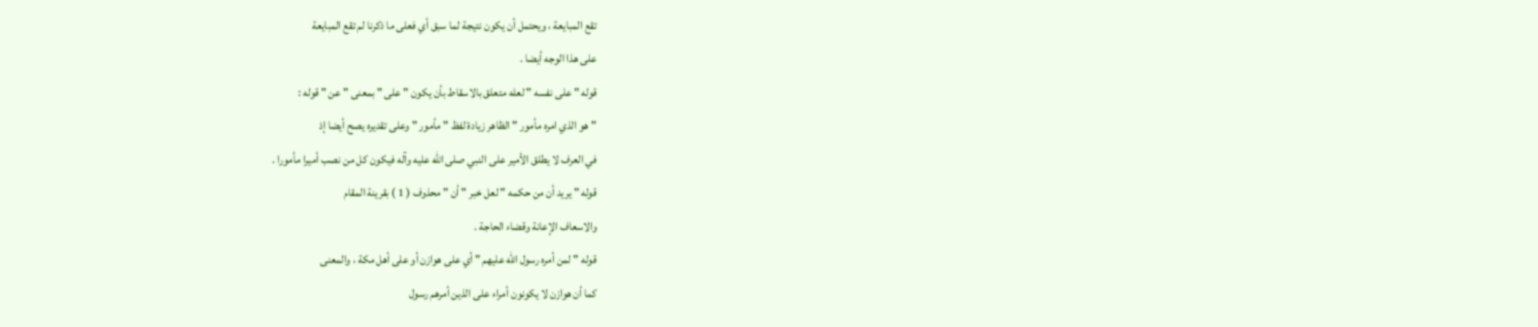تقع المبايعة ، ويحتمل أن يكون نتيجة لما سبق أي فعلى ما ذكرنا لم تقع المبايعة
على هذا الوجه أيضا .
قوله " على نفسه " لعله متعلق بالاسقاط بأن يكون " على " بمعنى " عن " قوله :
" هو الذي امره مأمور " الظاهر زيادة لفظ " مأمور " وعلى تقديره يصح أيضا إذ
في العرف لا يطلق الأمير على النبي صلى الله عليه وآله فيكون كل من نصب أميرا مأمورا .
قوله " يريد أن من حكمه " لعل خبر " أن " محذوف ( 1 ) بقرينة المقام
والاسعاف الإعانة وقضاء الحاجة .
قوله " لمن أمره رسول الله عليهم " أي على هوازن أو على أهل مكة ، والمعنى
كما أن هوازن لا يكونون أمراء على الذين أمرهم رسول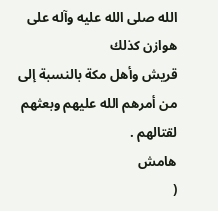الله صلى الله عليه وآله على هوازن كذلك
قريش وأهل مكة بالنسبة إلى من أمرهم الله عليهم وبعثهم لقتالهم .
هامش
(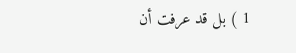1 ) بل قد عرفت أن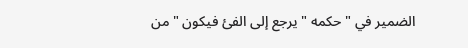الضمير في " حكمه " يرجع إلى الفئ فيكون " من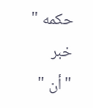حكمه " خبر
" أن "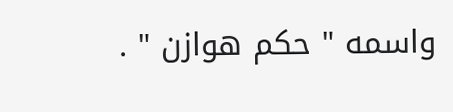واسمه " حكم هوازن " .